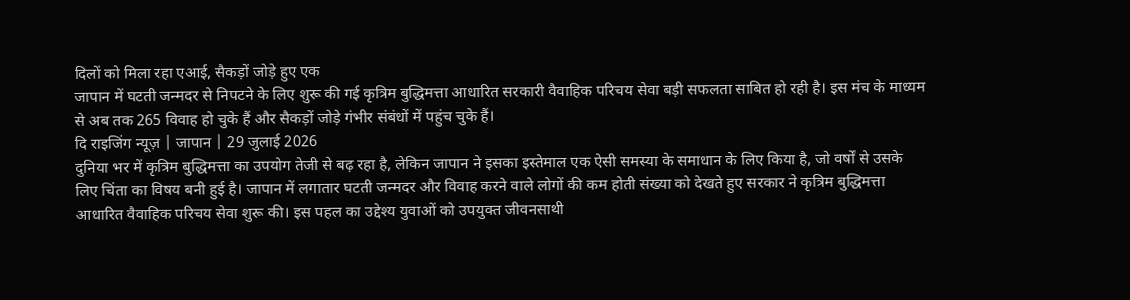दिलों को मिला रहा एआई, सैकड़ों जोड़े हुए एक
जापान में घटती जन्मदर से निपटने के लिए शुरू की गई कृत्रिम बुद्धिमत्ता आधारित सरकारी वैवाहिक परिचय सेवा बड़ी सफलता साबित हो रही है। इस मंच के माध्यम से अब तक 265 विवाह हो चुके हैं और सैकड़ों जोड़े गंभीर संबंधों में पहुंच चुके हैं।
दि राइजिंग न्यूज़ | जापान | 29 जुलाई 2026
दुनिया भर में कृत्रिम बुद्धिमत्ता का उपयोग तेजी से बढ़ रहा है, लेकिन जापान ने इसका इस्तेमाल एक ऐसी समस्या के समाधान के लिए किया है, जो वर्षों से उसके लिए चिंता का विषय बनी हुई है। जापान में लगातार घटती जन्मदर और विवाह करने वाले लोगों की कम होती संख्या को देखते हुए सरकार ने कृत्रिम बुद्धिमत्ता आधारित वैवाहिक परिचय सेवा शुरू की। इस पहल का उद्देश्य युवाओं को उपयुक्त जीवनसाथी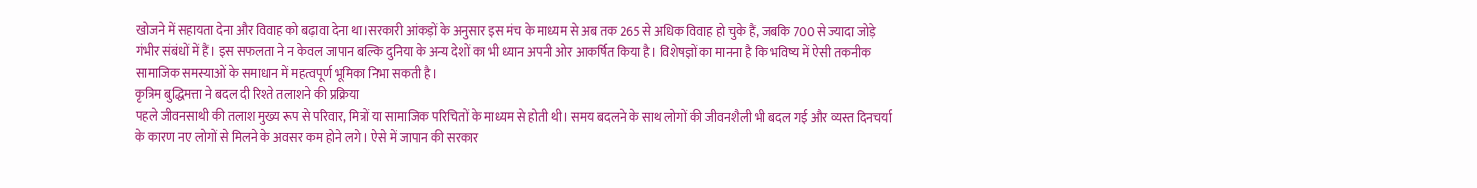खोजने में सहायता देना और विवाह को बढ़ावा देना था।सरकारी आंकड़ों के अनुसार इस मंच के माध्यम से अब तक 265 से अधिक विवाह हो चुके हैं, जबकि 700 से ज्यादा जोड़े गंभीर संबंधों में हैं। इस सफलता ने न केवल जापान बल्कि दुनिया के अन्य देशों का भी ध्यान अपनी ओर आकर्षित किया है। विशेषज्ञों का मानना है कि भविष्य में ऐसी तकनीक सामाजिक समस्याओं के समाधान में महत्वपूर्ण भूमिका निभा सकती है।
कृत्रिम बुद्धिमत्ता ने बदल दी रिश्ते तलाशने की प्रक्रिया
पहले जीवनसाथी की तलाश मुख्य रूप से परिवार, मित्रों या सामाजिक परिचितों के माध्यम से होती थी। समय बदलने के साथ लोगों की जीवनशैली भी बदल गई और व्यस्त दिनचर्या के कारण नए लोगों से मिलने के अवसर कम होने लगे। ऐसे में जापान की सरकार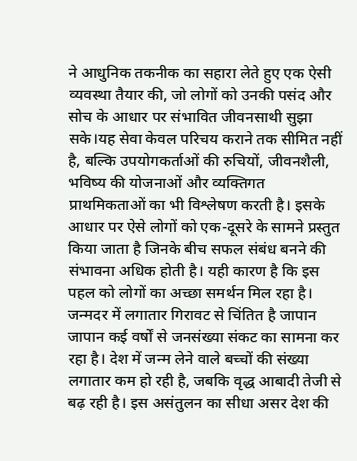ने आधुनिक तकनीक का सहारा लेते हुए एक ऐसी व्यवस्था तैयार की, जो लोगों को उनकी पसंद और सोच के आधार पर संभावित जीवनसाथी सुझा सके।यह सेवा केवल परिचय कराने तक सीमित नहीं है, बल्कि उपयोगकर्ताओं की रुचियों, जीवनशैली, भविष्य की योजनाओं और व्यक्तिगत प्राथमिकताओं का भी विश्लेषण करती है। इसके आधार पर ऐसे लोगों को एक-दूसरे के सामने प्रस्तुत किया जाता है जिनके बीच सफल संबंध बनने की संभावना अधिक होती है। यही कारण है कि इस पहल को लोगों का अच्छा समर्थन मिल रहा है।
जन्मदर में लगातार गिरावट से चिंतित है जापान
जापान कई वर्षों से जनसंख्या संकट का सामना कर रहा है। देश में जन्म लेने वाले बच्चों की संख्या लगातार कम हो रही है, जबकि वृद्ध आबादी तेजी से बढ़ रही है। इस असंतुलन का सीधा असर देश की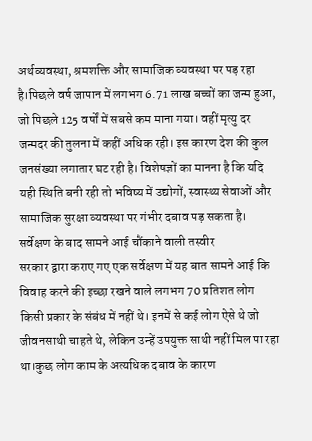अर्थव्यवस्था, श्रमशक्ति और सामाजिक व्यवस्था पर पड़ रहा है।पिछले वर्ष जापान में लगभग 6.71 लाख बच्चों का जन्म हुआ, जो पिछले 125 वर्षों में सबसे कम माना गया। वहीं मृत्यु दर जन्मदर की तुलना में कहीं अधिक रही। इस कारण देश की कुल जनसंख्या लगातार घट रही है। विशेषज्ञों का मानना है कि यदि यही स्थिति बनी रही तो भविष्य में उद्योगों, स्वास्थ्य सेवाओं और सामाजिक सुरक्षा व्यवस्था पर गंभीर दबाव पड़ सकता है।
सर्वेक्षण के बाद सामने आई चौंकाने वाली तस्वीर
सरकार द्वारा कराए गए एक सर्वेक्षण में यह बात सामने आई कि विवाह करने की इच्छा रखने वाले लगभग 70 प्रतिशत लोग किसी प्रकार के संबंध में नहीं थे। इनमें से कई लोग ऐसे थे जो जीवनसाथी चाहते थे, लेकिन उन्हें उपयुक्त साथी नहीं मिल पा रहा था।कुछ लोग काम के अत्यधिक दबाव के कारण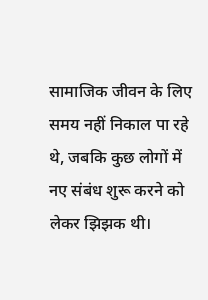सामाजिक जीवन के लिए समय नहीं निकाल पा रहे थे, जबकि कुछ लोगों में नए संबंध शुरू करने को लेकर झिझक थी।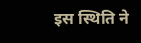इस स्थिति ने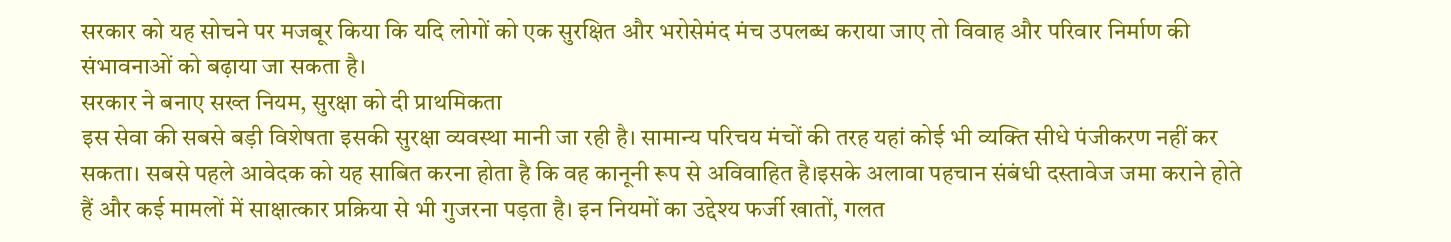सरकार को यह सोचने पर मजबूर किया कि यदि लोगों को एक सुरक्षित और भरोसेमंद मंच उपलब्ध कराया जाए तो विवाह और परिवार निर्माण की संभावनाओं को बढ़ाया जा सकता है।
सरकार ने बनाए सख्त नियम, सुरक्षा को दी प्राथमिकता
इस सेवा की सबसे बड़ी विशेषता इसकी सुरक्षा व्यवस्था मानी जा रही है। सामान्य परिचय मंचों की तरह यहां कोई भी व्यक्ति सीधे पंजीकरण नहीं कर सकता। सबसे पहले आवेदक को यह साबित करना होता है कि वह कानूनी रूप से अविवाहित है।इसके अलावा पहचान संबंधी दस्तावेज जमा कराने होते हैं और कई मामलों में साक्षात्कार प्रक्रिया से भी गुजरना पड़ता है। इन नियमों का उद्देश्य फर्जी खातों, गलत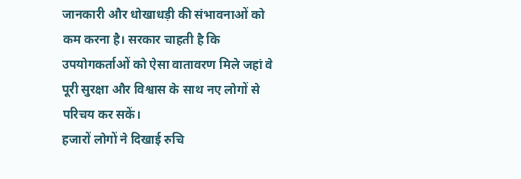जानकारी और धोखाधड़ी की संभावनाओं को कम करना है। सरकार चाहती है कि उपयोगकर्ताओं को ऐसा वातावरण मिले जहां वे पूरी सुरक्षा और विश्वास के साथ नए लोगों से परिचय कर सकें।
हजारों लोगों ने दिखाई रुचि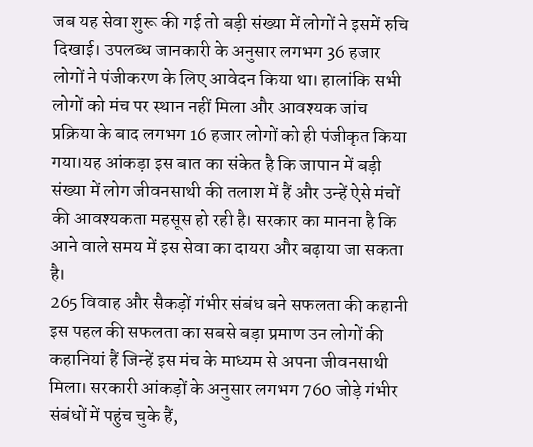जब यह सेवा शुरू की गई तो बड़ी संख्या में लोगों ने इसमें रुचि दिखाई। उपलब्ध जानकारी के अनुसार लगभग 36 हजार लोगों ने पंजीकरण के लिए आवेदन किया था। हालांकि सभी लोगों को मंच पर स्थान नहीं मिला और आवश्यक जांच प्रक्रिया के बाद लगभग 16 हजार लोगों को ही पंजीकृत किया गया।यह आंकड़ा इस बात का संकेत है कि जापान में बड़ी संख्या में लोग जीवनसाथी की तलाश में हैं और उन्हें ऐसे मंचों की आवश्यकता महसूस हो रही है। सरकार का मानना है कि आने वाले समय में इस सेवा का दायरा और बढ़ाया जा सकता है।
265 विवाह और सैकड़ों गंभीर संबंध बने सफलता की कहानी
इस पहल की सफलता का सबसे बड़ा प्रमाण उन लोगों की कहानियां हैं जिन्हें इस मंच के माध्यम से अपना जीवनसाथी मिला। सरकारी आंकड़ों के अनुसार लगभग 760 जोड़े गंभीर संबंधों में पहुंच चुके हैं,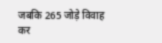जबकि 265 जोड़े विवाह कर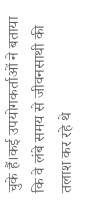चुके हैं।कई उपयोगकर्ताओं ने बताया कि वे लंबे समय से जीवनसाथी की तलाश कर रहे थे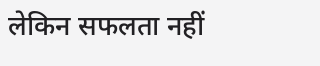लेकिन सफलता नहीं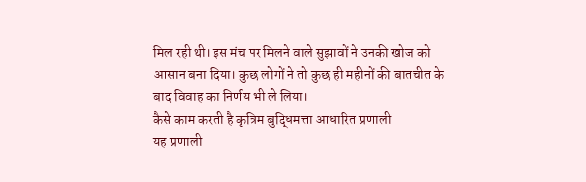मिल रही थी। इस मंच पर मिलने वाले सुझावों ने उनकी खोज को आसान बना दिया। कुछ लोगों ने तो कुछ ही महीनों की बातचीत के बाद विवाह का निर्णय भी ले लिया।
कैसे काम करती है कृत्रिम बुद्धिमत्ता आधारित प्रणाली
यह प्रणाली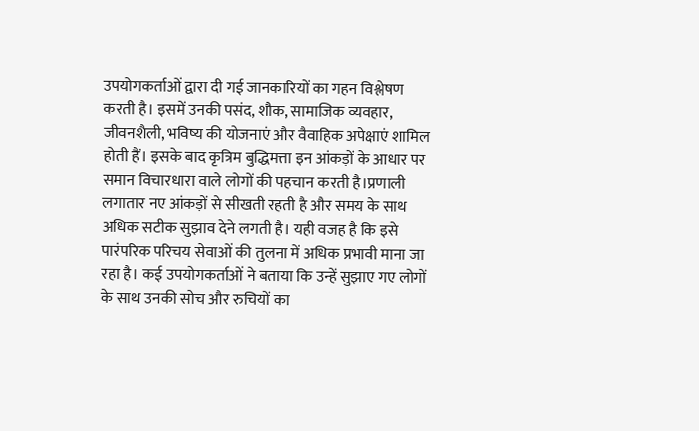उपयोगकर्ताओं द्वारा दी गई जानकारियों का गहन विश्लेषण करती है। इसमें उनकी पसंद, शौक, सामाजिक व्यवहार, जीवनशैली, भविष्य की योजनाएं और वैवाहिक अपेक्षाएं शामिल होती हैं। इसके बाद कृत्रिम बुद्धिमत्ता इन आंकड़ों के आधार पर समान विचारधारा वाले लोगों की पहचान करती है।प्रणाली लगातार नए आंकड़ों से सीखती रहती है और समय के साथ अधिक सटीक सुझाव देने लगती है। यही वजह है कि इसे पारंपरिक परिचय सेवाओं की तुलना में अधिक प्रभावी माना जा रहा है। कई उपयोगकर्ताओं ने बताया कि उन्हें सुझाए गए लोगों के साथ उनकी सोच और रुचियों का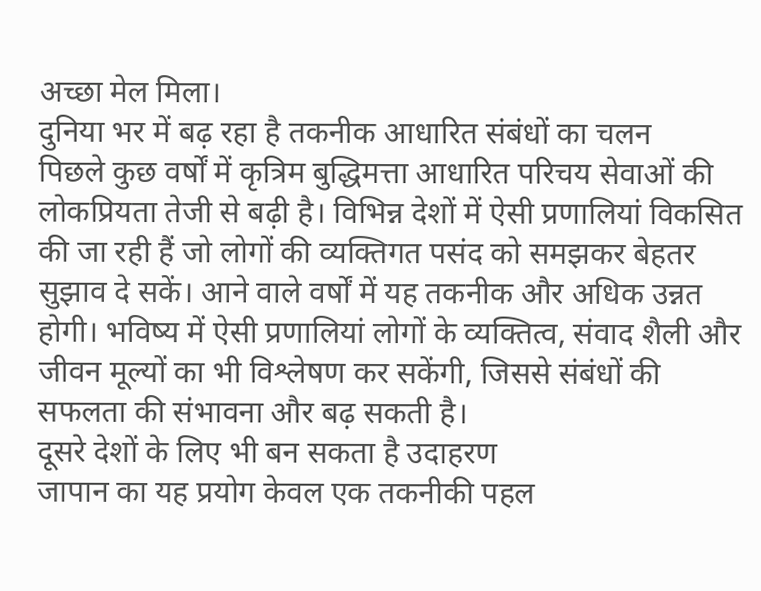अच्छा मेल मिला।
दुनिया भर में बढ़ रहा है तकनीक आधारित संबंधों का चलन
पिछले कुछ वर्षों में कृत्रिम बुद्धिमत्ता आधारित परिचय सेवाओं की लोकप्रियता तेजी से बढ़ी है। विभिन्न देशों में ऐसी प्रणालियां विकसित की जा रही हैं जो लोगों की व्यक्तिगत पसंद को समझकर बेहतर सुझाव दे सकें। आने वाले वर्षों में यह तकनीक और अधिक उन्नत होगी। भविष्य में ऐसी प्रणालियां लोगों के व्यक्तित्व, संवाद शैली और जीवन मूल्यों का भी विश्लेषण कर सकेंगी, जिससे संबंधों की सफलता की संभावना और बढ़ सकती है।
दूसरे देशों के लिए भी बन सकता है उदाहरण
जापान का यह प्रयोग केवल एक तकनीकी पहल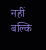नहीं बल्कि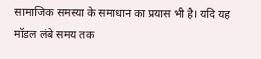सामाजिक समस्या के समाधान का प्रयास भी है। यदि यह मॉडल लंबे समय तक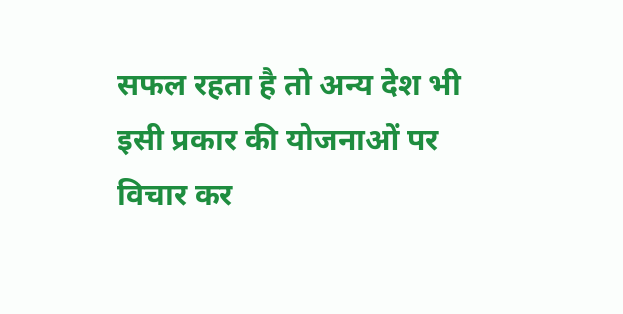सफल रहता है तो अन्य देश भी इसी प्रकार की योजनाओं पर विचार कर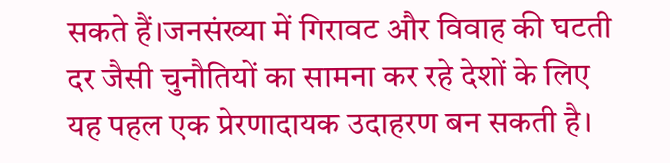सकते हैं।जनसंख्या में गिरावट और विवाह की घटती दर जैसी चुनौतियों का सामना कर रहे देशों के लिए यह पहल एक प्रेरणादायक उदाहरण बन सकती है।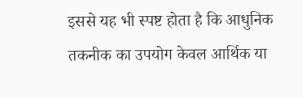इससे यह भी स्पष्ट होता है कि आधुनिक तकनीक का उपयोग केवल आर्थिक या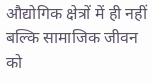औद्योगिक क्षेत्रों में ही नहीं बल्कि सामाजिक जीवन को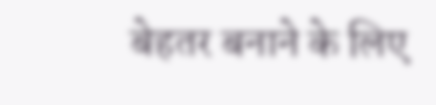बेहतर बनाने के लिए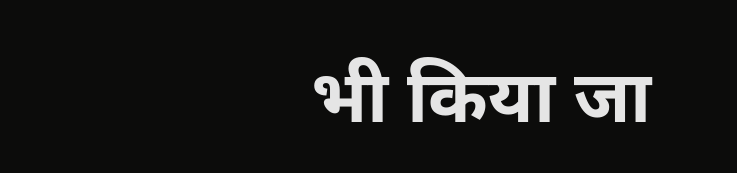भी किया जा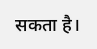सकता है।